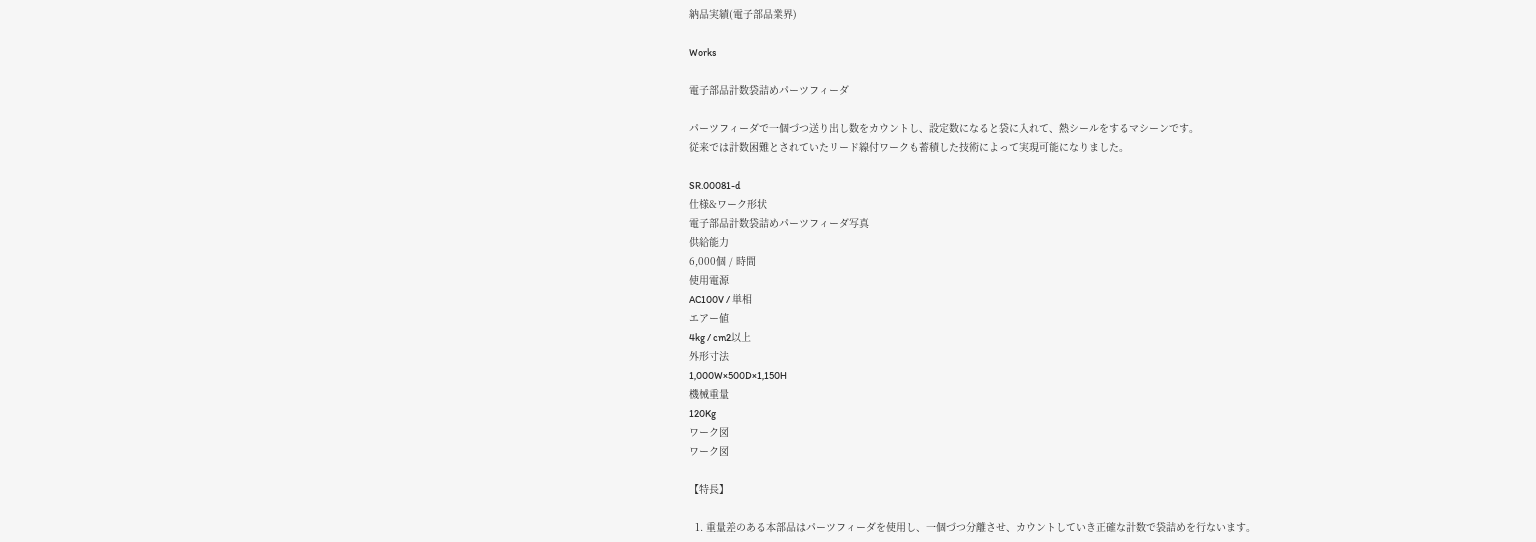納品実績(電子部品業界)

Works

電子部品計数袋詰めパーツフィーダ

パーツフィーダで一個づつ送り出し数をカウントし、設定数になると袋に入れて、熱シールをするマシーンです。
従来では計数困難とされていたリード線付ワークも蓄積した技術によって実現可能になりました。

SR.00081-d
仕様&ワーク形状
電子部品計数袋詰めパーツフィーダ写真
供給能力
6,000個 / 時間
使用電源
AC100V / 単相
エアー値
4kg / cm2以上
外形寸法
1,000W×500D×1,150H
機械重量
120Kg
ワーク図
ワーク図

【特長】

  1. 重量差のある本部品はパーツフィーダを使用し、一個づつ分離させ、カウントしていき正確な計数で袋詰めを行ないます。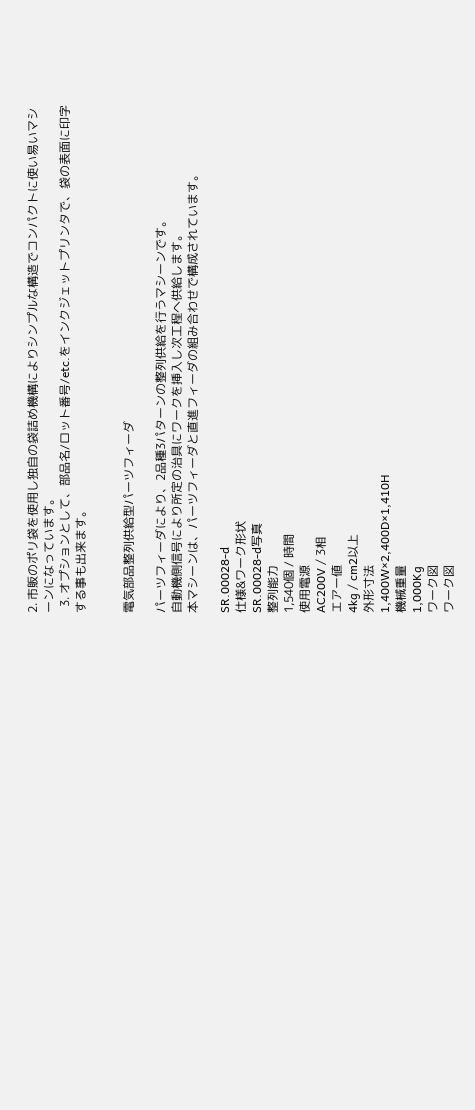2. 市販のポリ袋を使用し独自の袋詰め機構によりシンプルな構造でコンパクトに使い易いマシーンになっています。
  3. オプションとして、部品名/ロット番号/etc.をインクジェットプリンタで、袋の表面に印字する事も出来ます。


電気部品整列供給型パーツフィーダ

パーツフィーダにより、2品種3パターンの整列供給を行うマシーンです。
自動機側信号により所定の治具にワークを挿入し次工程へ供給します。
本マシーンは、パーツフィーダと直進フィーダの組み合わせで構成されています。

SR.00028-d
仕様&ワーク形状
SR.00028-d写真
整列能力
1,540個 / 時間
使用電源
AC200V / 3相
エアー値
4kg / cm2以上
外形寸法
1,400W×2,400D×1,410H
機械重量
1,000Kg
ワーク図
ワーク図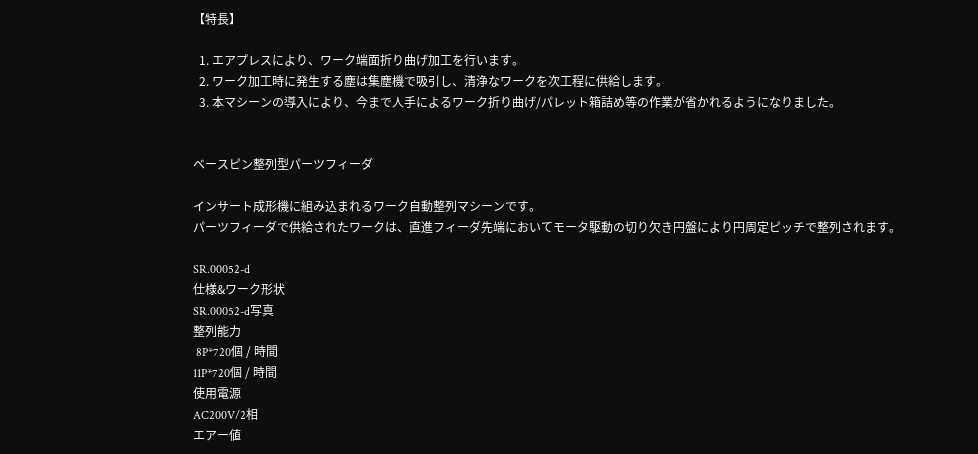【特長】

  1. エアプレスにより、ワーク端面折り曲げ加工を行います。
  2. ワーク加工時に発生する塵は集塵機で吸引し、清浄なワークを次工程に供給します。
  3. 本マシーンの導入により、今まで人手によるワーク折り曲げ/パレット箱詰め等の作業が省かれるようになりました。


ベースピン整列型パーツフィーダ

インサート成形機に組み込まれるワーク自動整列マシーンです。
パーツフィーダで供給されたワークは、直進フィーダ先端においてモータ駆動の切り欠き円盤により円周定ピッチで整列されます。

SR.00052-d
仕様&ワーク形状
SR.00052-d写真
整列能力
 8P*720個 / 時間
11P*720個 / 時間
使用電源
AC200V/2相
エアー値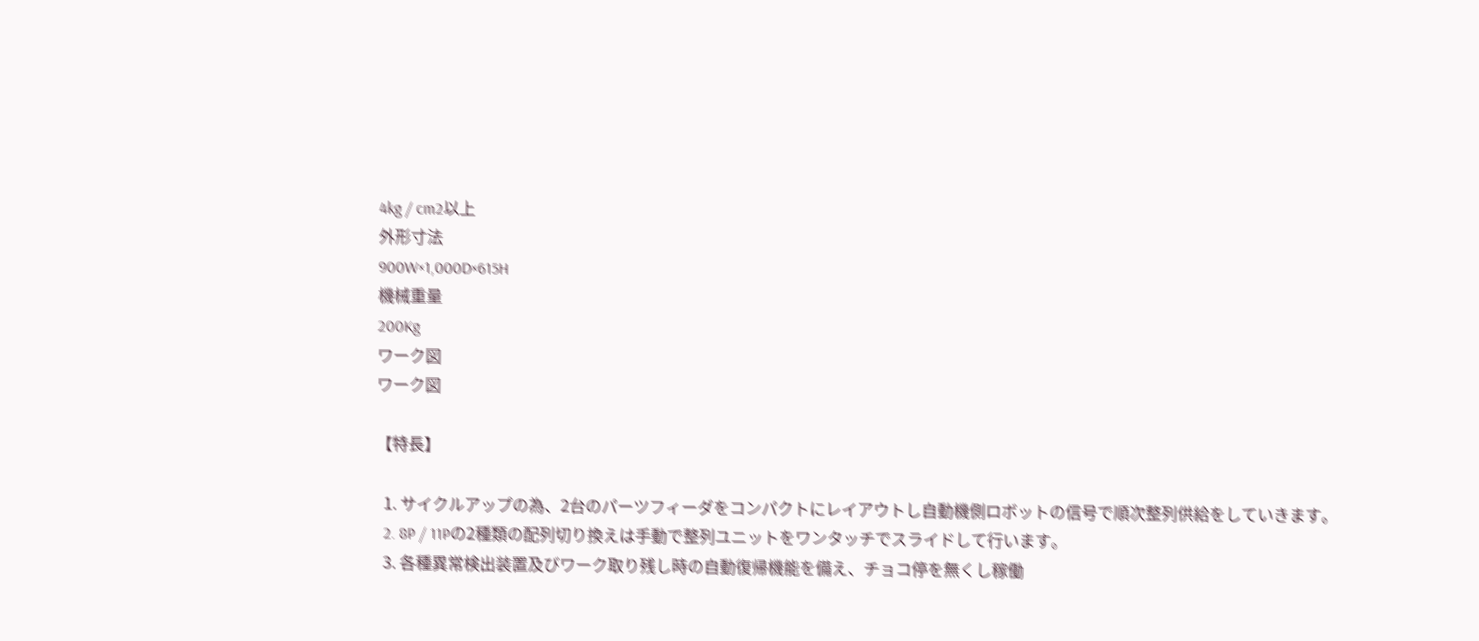4kg / cm2以上
外形寸法
900W×1,000D×615H
機械重量
200Kg
ワーク図
ワーク図

【特長】

  1. サイクルアップの為、2台のパーツフィーダをコンパクトにレイアウトし自動機側ロボットの信号で順次整列供給をしていきます。
  2. 8P / 11Pの2種類の配列切り換えは手動で整列ユニットをワンタッチでスライドして行います。
  3. 各種異常検出装置及びワーク取り残し時の自動復帰機能を備え、チョコ停を無くし稼働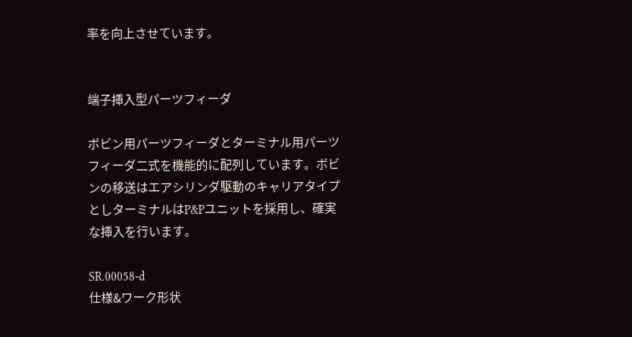率を向上させています。


端子挿入型パーツフィーダ

ボビン用パーツフィーダとターミナル用パーツフィーダ二式を機能的に配列しています。ボビンの移送はエアシリンダ駆動のキャリアタイプとしターミナルはP&Pユニットを採用し、確実な挿入を行います。

SR.00058-d
仕様&ワーク形状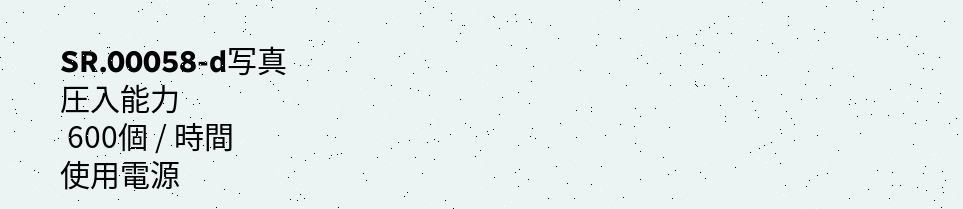SR.00058-d写真
圧入能力
 600個 / 時間
使用電源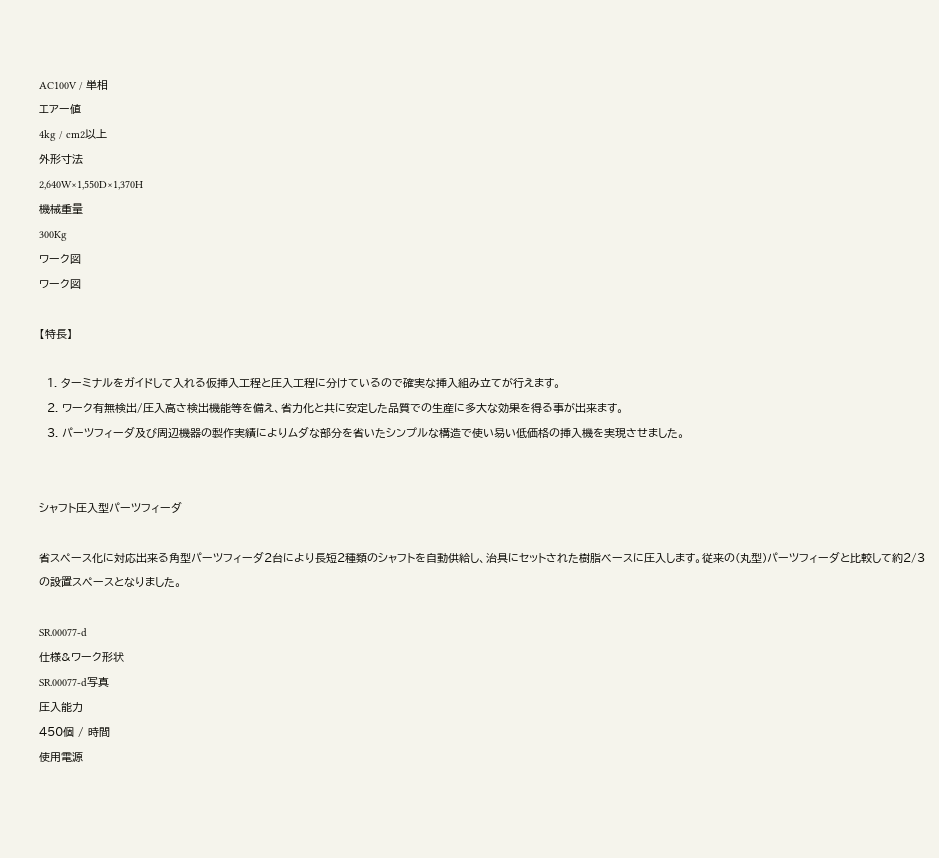AC100V / 単相
エアー値
4kg / cm2以上
外形寸法
2,640W×1,550D×1,370H
機械重量
300Kg
ワーク図
ワーク図

【特長】

  1. ターミナルをガイドして入れる仮挿入工程と圧入工程に分けているので確実な挿入組み立てが行えます。
  2. ワーク有無検出/圧入高さ検出機能等を備え、省力化と共に安定した品質での生産に多大な効果を得る事が出来ます。
  3. パーツフィーダ及び周辺機器の製作実績によりムダな部分を省いたシンプルな構造で使い易い低価格の挿入機を実現させました。


シャフト圧入型パーツフィーダ

省スペース化に対応出来る角型パーツフィーダ2台により長短2種類のシャフトを自動供給し、治具にセットされた樹脂ベースに圧入します。従来の(丸型)パーツフィーダと比較して約2/3の設置スペースとなりました。

SR.00077-d
仕様&ワーク形状
SR.00077-d写真
圧入能力
450個 / 時間
使用電源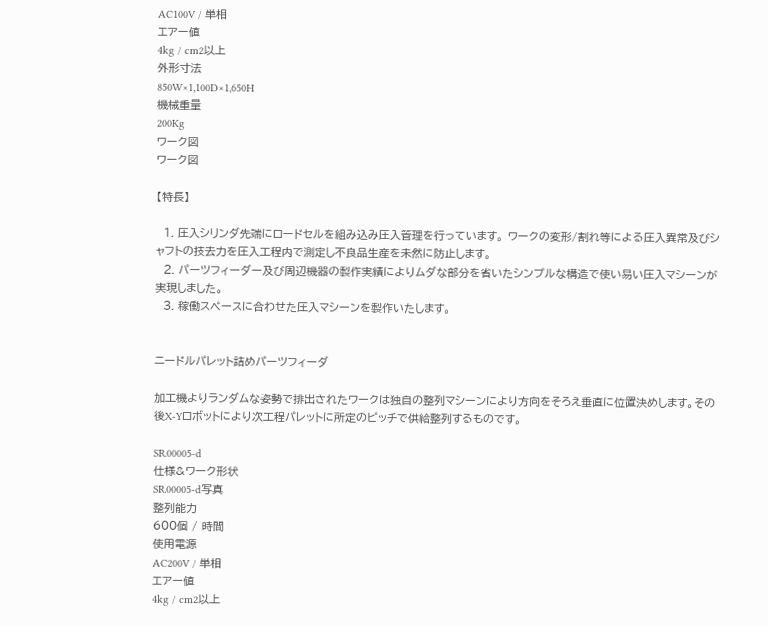AC100V / 単相
エアー値
4kg / cm2以上
外形寸法
850W×1,100D×1,650H
機械重量
200Kg
ワーク図
ワーク図

【特長】

  1. 圧入シリンダ先端にロードセルを組み込み圧入管理を行っています。 ワークの変形/割れ等による圧入異常及びシャフトの技去力を圧入工程内で測定し不良品生産を未然に防止します。
  2. パーツフィーダー及び周辺機器の製作実績によりムダな部分を省いたシンプルな構造で使い易い圧入マシーンが実現しました。
  3. 稼働スペースに合わせた圧入マシーンを製作いたします。


ニードルパレット詰めパーツフィーダ

加工機よりランダムな姿勢で排出されたワークは独自の整列マシーンにより方向をそろえ垂直に位置決めします。その後X‐Yロボットにより次工程パレットに所定のピッチで供給整列するものです。

SR.00005-d
仕様&ワーク形状
SR.00005-d写真
整列能力
600個 / 時間
使用電源
AC200V / 単相
エアー値
4kg / cm2以上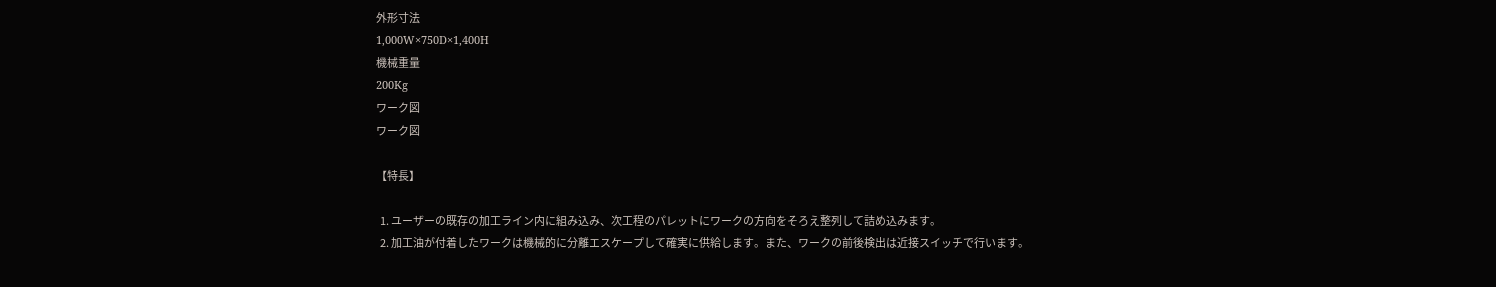外形寸法
1,000W×750D×1,400H
機械重量
200Kg
ワーク図
ワーク図

【特長】

  1. ユーザーの既存の加工ライン内に組み込み、次工程のパレットにワークの方向をそろえ整列して詰め込みます。
  2. 加工油が付着したワークは機械的に分離エスケープして確実に供給します。また、ワークの前後検出は近接スイッチで行います。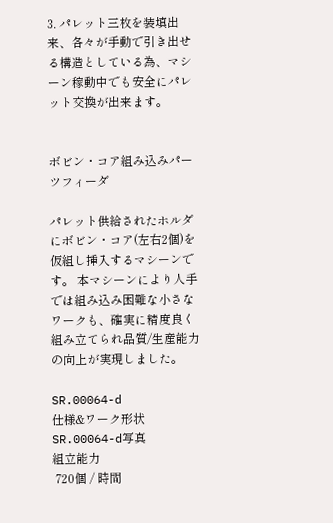3. パレット三枚を装填出来、各々が手動で引き出せる構造としている為、マシーン稼動中でも安全にパレット交換が出来ます。


ボビン・コア組み込みパーツフィーダ

パレット供給されたホルダにボビン・コア(左右2個)を仮組し挿入するマシーンです。 本マシーンにより人手では組み込み困難な小さなワークも、確実に精度良く組み立てられ品質/生産能力の向上が実現しました。

SR.00064-d
仕様&ワーク形状
SR.00064-d写真
組立能力
 720個 / 時間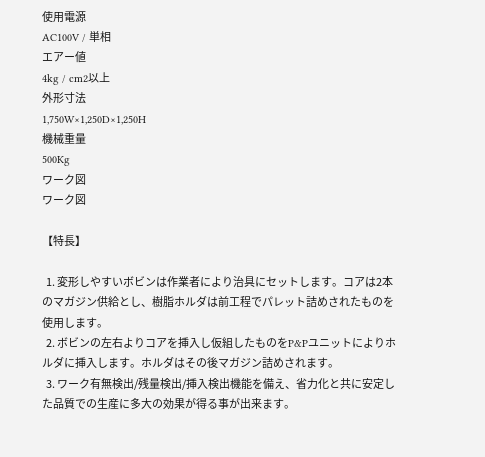使用電源
AC100V / 単相
エアー値
4kg / cm2以上
外形寸法
1,750W×1,250D×1,250H
機械重量
500Kg
ワーク図
ワーク図

【特長】

  1. 変形しやすいボビンは作業者により治具にセットします。コアは2本のマガジン供給とし、樹脂ホルダは前工程でパレット詰めされたものを使用します。
  2. ボビンの左右よりコアを挿入し仮組したものをP&Pユニットによりホルダに挿入します。ホルダはその後マガジン詰めされます。
  3. ワーク有無検出/残量検出/挿入検出機能を備え、省力化と共に安定した品質での生産に多大の効果が得る事が出来ます。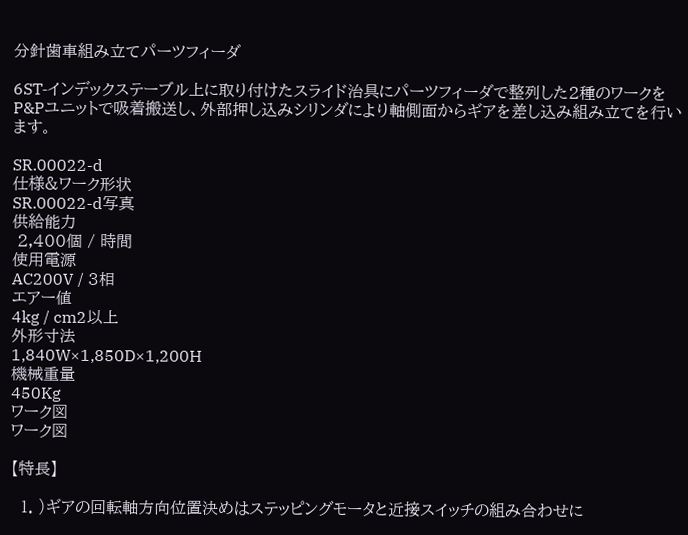分針歯車組み立てパーツフィーダ

6ST‐インデックステーブル上に取り付けたスライド治具にパーツフィーダで整列した2種のワークをP&Pユニットで吸着搬送し、外部押し込みシリンダにより軸側面からギアを差し込み組み立てを行います。

SR.00022-d
仕様&ワーク形状
SR.00022-d写真
供給能力
 2,400個 / 時間
使用電源
AC200V / 3相
エアー値
4kg / cm2以上
外形寸法
1,840W×1,850D×1,200H
機械重量
450Kg
ワーク図
ワーク図

【特長】

  1. )ギアの回転軸方向位置決めはステッピングモータと近接スイッチの組み合わせに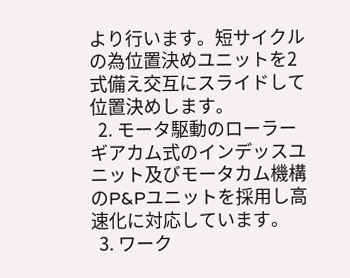より行います。短サイクルの為位置決めユニットを2式備え交互にスライドして位置決めします。
  2. モータ駆動のローラーギアカム式のインデッスユニット及びモータカム機構のP&Pユニットを採用し高速化に対応しています。
  3. ワーク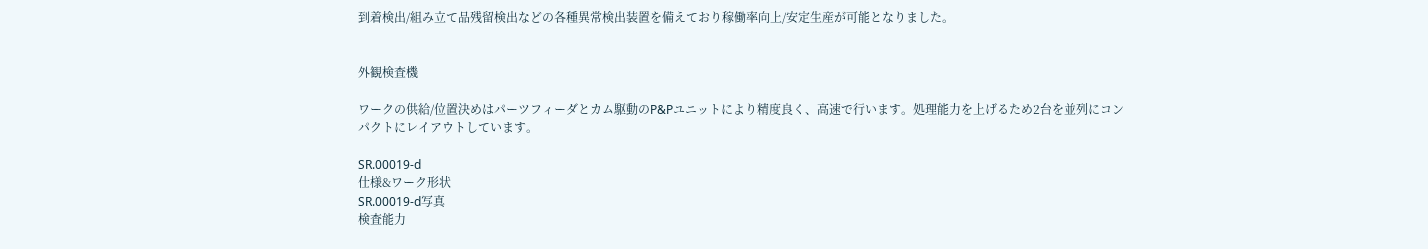到着検出/組み立て品残留検出などの各種異常検出装置を備えており稼働率向上/安定生産が可能となりました。


外観検査機

ワークの供給/位置決めはパーツフィーダとカム駆動のP&Pユニットにより精度良く、高速で行います。処理能力を上げるため2台を並列にコンパクトにレイアウトしています。

SR.00019-d
仕様&ワーク形状
SR.00019-d写真
検査能力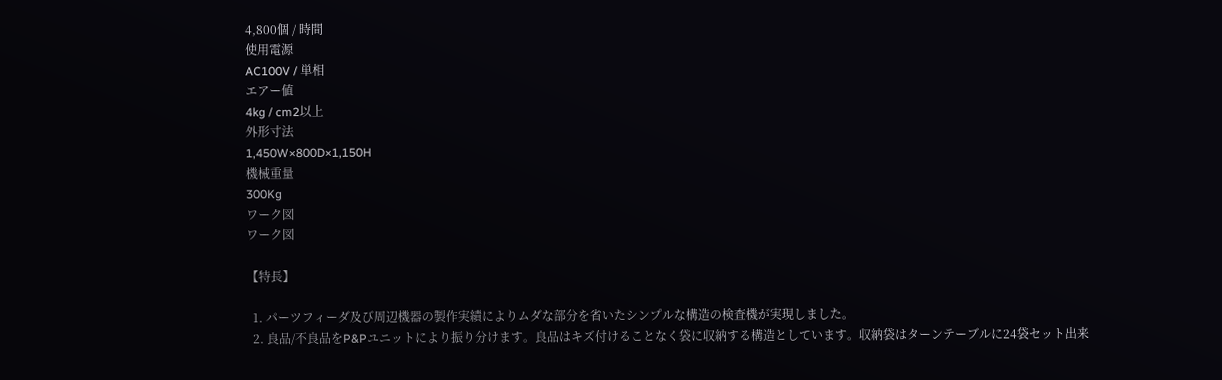4,800個 / 時間
使用電源
AC100V / 単相
エアー値
4kg / cm2以上
外形寸法
1,450W×800D×1,150H
機械重量
300Kg
ワーク図
ワーク図

【特長】

  1. パーツフィーダ及び周辺機器の製作実績によりムダな部分を省いたシンプルな構造の検査機が実現しました。
  2. 良品/不良品をP&Pユニットにより振り分けます。良品はキズ付けることなく袋に収納する構造としています。収納袋はターンテーブルに24袋セット出来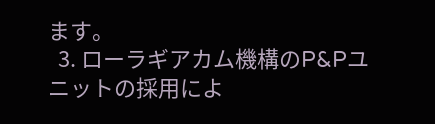ます。
  3. ローラギアカム機構のP&Pユニットの採用によ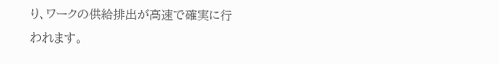り、ワークの供給排出が高速で確実に行われます。